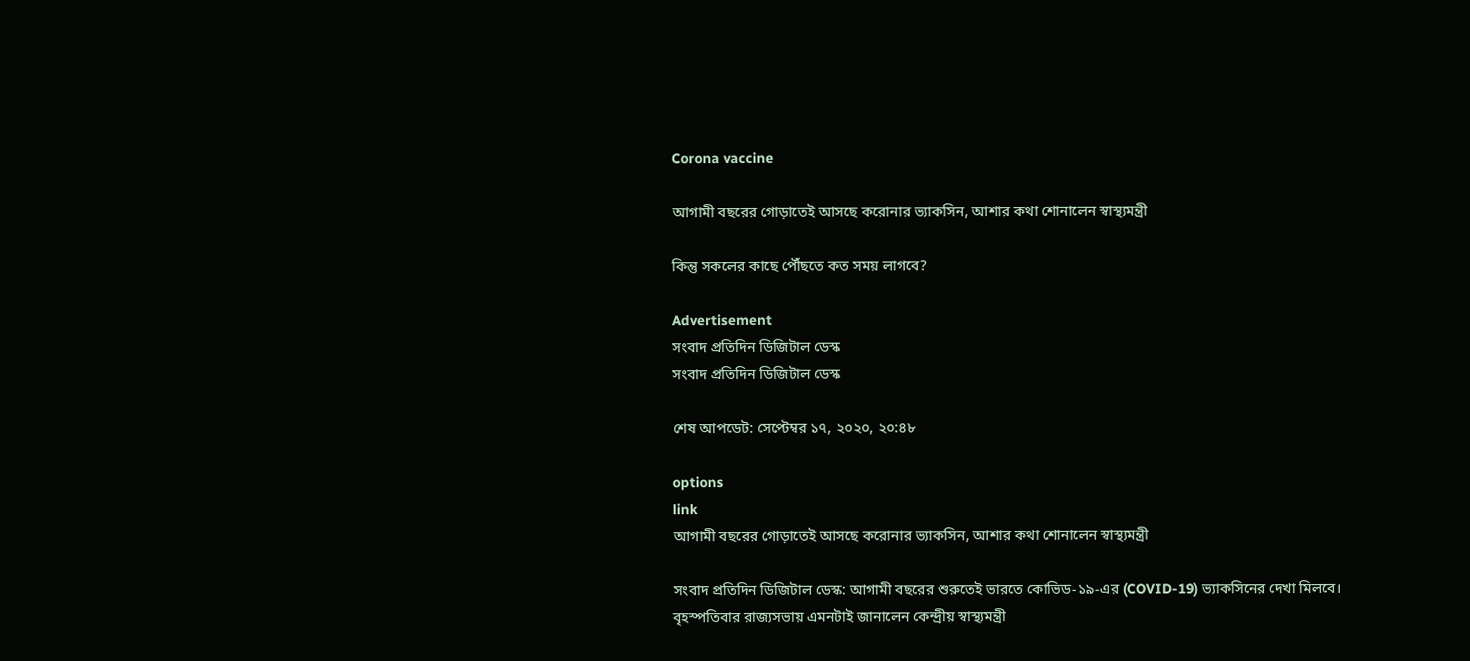Corona vaccine

আগামী বছরের গোড়াতেই আসছে করোনার ভ্যাকসিন, আশার কথা শোনালেন স্বাস্থ্যমন্ত্রী

কিন্তু সকলের কাছে পৌঁছতে কত সময় লাগবে?

Advertisement
সংবাদ প্রতিদিন ডিজিটাল ডেস্ক
সংবাদ প্রতিদিন ডিজিটাল ডেস্ক

শেষ আপডেট: সেপ্টেম্বর ১৭, ২০২০, ২০:৪৮

options
link
আগামী বছরের গোড়াতেই আসছে করোনার ভ্যাকসিন, আশার কথা শোনালেন স্বাস্থ্যমন্ত্রী

সংবাদ প্রতিদিন ডিজিটাল ডেস্ক: আগামী বছরের শুরুতেই ভারতে কোভিড-১৯-এর (COVID-19) ভ্যাকসিনের দেখা মিলবে। বৃহস্পতিবার রাজ্যসভায় এমনটাই জানালেন কেন্দ্রীয় স্বাস্থ্যমন্ত্রী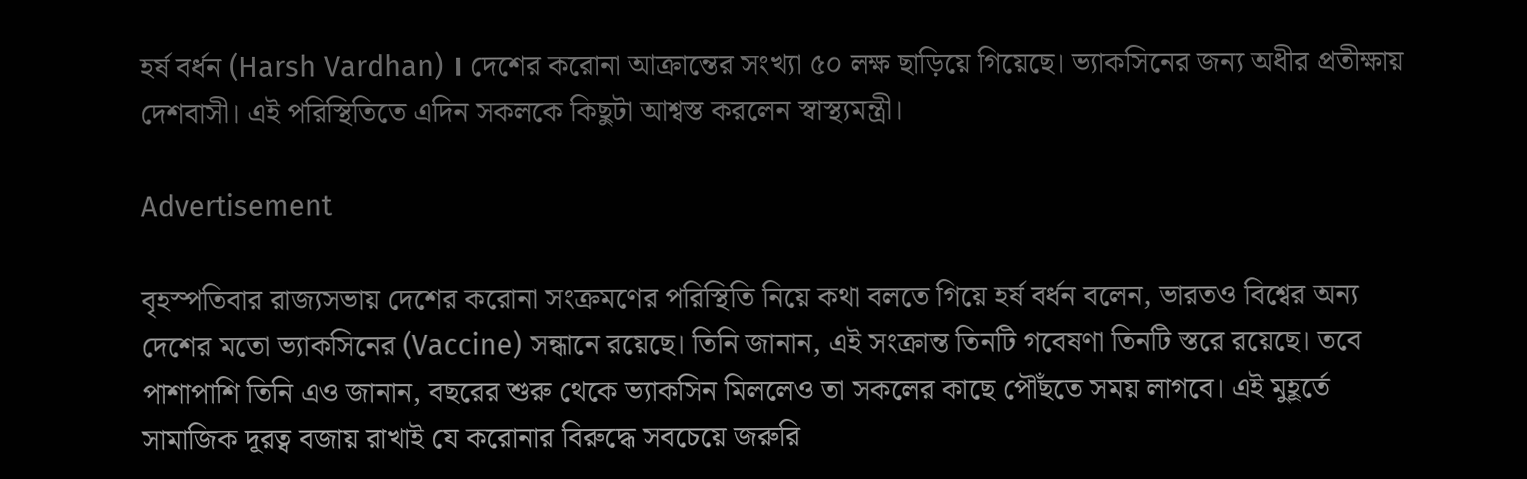হর্ষ বর্ধন (Harsh Vardhan) । দেশের করোনা আক্রান্তের সংখ্যা ৫০ লক্ষ ছাড়িয়ে গিয়েছে। ভ্যাকসিনের জন্য অধীর প্রতীক্ষায় দেশবাসী। এই পরিস্থিতিতে এদিন সকলকে কিছুটা আশ্বস্ত করলেন স্বাস্থ্যমন্ত্রী।

Advertisement

বৃহস্পতিবার রাজ্যসভায় দেশের করোনা সংক্রমণের পরিস্থিতি নিয়ে কথা বলতে গিয়ে হর্ষ বর্ধন বলেন, ভারতও বিশ্বের অন্য দেশের মতো ভ্যাকসিনের (Vaccine) সন্ধানে রয়েছে। তিনি জানান, এই সংক্রান্ত তিনটি গবেষণা তিনটি স্তরে রয়েছে। তবে পাশাপাশি তিনি এও জানান, বছরের শুরু থেকে ভ্যাকসিন মিললেও তা সকলের কাছে পৌঁছতে সময় লাগবে। এই মুহূর্তে সামাজিক দূরত্ব বজায় রাখাই যে করোনার বিরুদ্ধে সবচেয়ে জরুরি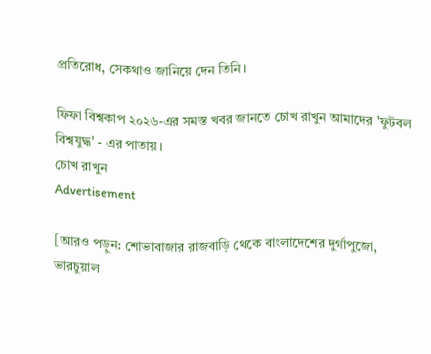প্রতিরোধ, সেকথাও জানিয়ে দেন তিনি।

ফিফা বিশ্বকাপ ২০২৬-এর সমস্ত খবর জানতে চোখ রাখুন আমাদের 'ফুটবল বিশ্বযুদ্ধ' - এর পাতায়।
চোখ রাখুন
Advertisement

[আরও পড়ুন: শোভাবাজার রাজবাড়ি থেকে বাংলাদেশের দুর্গাপুজো, ভারচুয়াল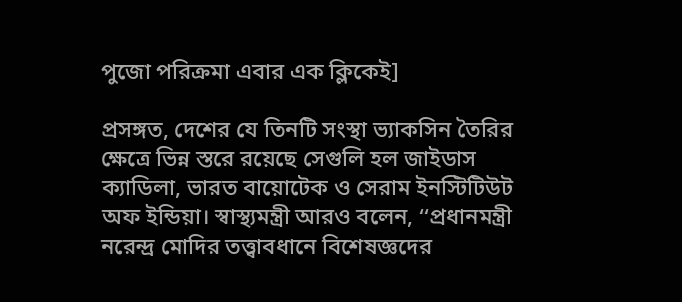পুজো পরিক্রমা এবার এক ক্লিকেই]

প্রসঙ্গত, দেশের যে তিনটি সংস্থা ভ্যাকসিন তৈরির ক্ষেত্রে ভিন্ন স্তরে রয়েছে সেগুলি হল জাইডাস ক্যাডিলা, ভারত বায়োটেক ও সেরাম ইনস্টিটিউট অফ ইন্ডিয়া। স্বাস্থ্যমন্ত্রী আরও বলেন, ‘‘প্রধানমন্ত্রী নরেন্দ্র মোদির তত্ত্বাবধানে বিশেষজ্ঞদের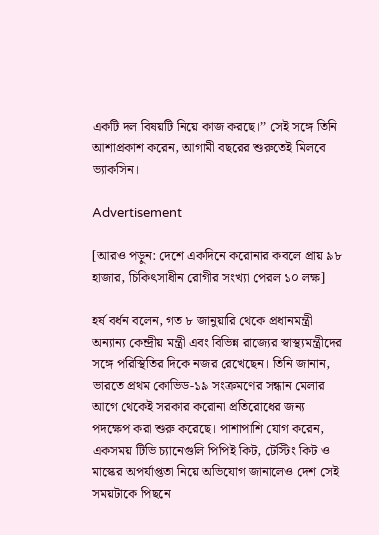একটি দল বিষয়টি নিয়ে কাজ করছে।’’ সেই সঙ্গে তিনি আশাপ্রকাশ করেন, আগামী বছরের শুরুতেই মি‌লবে ভ্যাকসিন।

Advertisement

[আরও পড়ুন: দেশে একদিনে করোনার কবলে প্রায় ৯৮ হাজার, চিকিৎসাধীন রোগীর সংখ্যা পেরল ১০ লক্ষ]

হর্ষ বর্ধন বলেন, গত ৮ জানুয়ারি থেকে প্রধানমন্ত্রী অন্যান্য কেন্দ্রীয় মন্ত্রী এবং বিভিন্ন রাজ্যের স্বাস্থ্যমন্ত্রীদের সঙ্গে পরিস্থিতির দিকে নজর রেখেছেন। তিনি জানান, ভারতে প্রথম কোভিড-১৯ সংক্রমণের সন্ধান মেলার আগে থেকেই সরকার করোনা প্রতিরোধের জন্য পদক্ষেপ করা শুরু করেছে। পাশাপাশি যোগ করেন, একসময় টিভি চ্যানেগুলি পিপিই কিট, টেস্টিং কিট ও মাস্কের অপর্যাপ্ততা নিয়ে অভিযোগ জানালেও দেশ সেই সময়টাকে পিছনে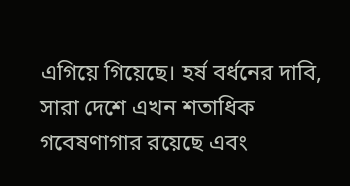এগিয়ে গিয়েছে। হর্ষ বর্ধনের দাবি, সারা দেশে এখন শতাধিক গবেষণাগার রয়েছে এবং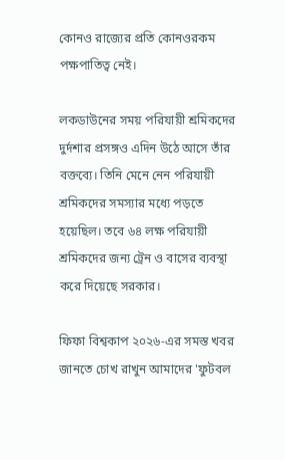কোনও রাজ্যের প্রতি কোনওরকম পক্ষপাতিত্ব নেই।

লকডাউনের সময় পরিযায়ী শ্রমিকদের দুর্দশার প্রসঙ্গও এদিন উঠে আসে তাঁর বক্তব্যে। তিনি মেনে নেন পরিযায়ী শ্রমিকদের সমস্যার মধ্যে পড়তে হয়েছিল। তবে ৬৪ লক্ষ পরিযায়ী শ্রমিকদের জন্য ট্রেন ও বাসের ব্যবস্থা করে দিয়েছে সরকার।

ফিফা বিশ্বকাপ ২০২৬-এর সমস্ত খবর জানতে চোখ রাখুন আমাদের 'ফুটবল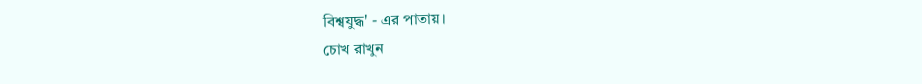বিশ্বযুদ্ধ' - এর পাতায়।
চোখ রাখুন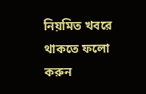নিয়মিত খবরে থাকতে ফলো করুন